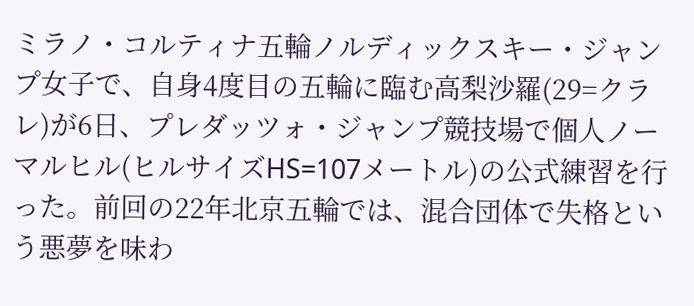ミラノ・コルティナ五輪ノルディックスキー・ジャンプ女子で、自身4度目の五輪に臨む高梨沙羅(29=クラレ)が6日、プレダッツォ・ジャンプ競技場で個人ノーマルヒル(ヒルサイズHS=107メートル)の公式練習を行った。前回の22年北京五輪では、混合団体で失格という悪夢を味わ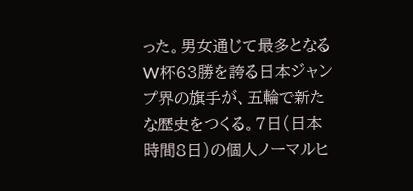った。男女通じて最多となるW杯63勝を誇る日本ジャンプ界の旗手が、五輪で新たな歴史をつくる。7日(日本時間8日)の個人ノーマルヒ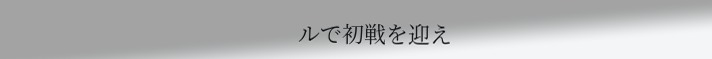ルで初戦を迎え